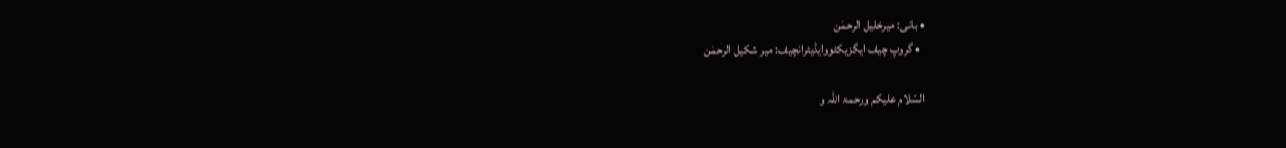• بانی: میرخلیل الرحمٰن
  • گروپ چیف ایگزیکٹووایڈیٹرانچیف: میر شکیل الرحمٰن

السّلام علیکم ورحمۃ اللہ و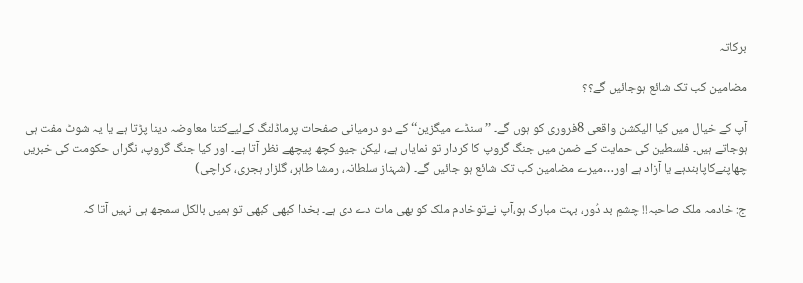برکاتہ

مضامین کب تک شائع ہوجائیں گے؟؟

آپ کے خیال میں کیا الیکشن واقعی 8فروری کو ہوں گے۔ ’’سنڈے میگزین‘‘ کے دو درمیانی صفحات پرماڈلنگ کےلیےکتنا معاوضہ دینا پڑتا ہے یا یہ شوٹ مفت ہی ہوجاتے ہیں۔ فلسطین کی حمایت کے ضمن میں جنگ گروپ کا کردار تو نمایاں ہے، لیکن جیو کچھ پیچھے نظر آتا ہے۔ اور کیا جنگ گروپ، نگراں حکومت کی خبریں چھاپنےکاپابندہے یا آزاد ہے اور…میرے مضامین کب تک شائع ہو جائیں گے۔ (شہناز سلطانہ، رمشا طاہر، گلزار ہجری، کراچی)

ج: خادمہ ملک صاحبہ!! چشمِ بد دُور، بہت مبارک ہو،آپ نےتوخادم ملک کو بھی مات دے دی ہے۔ بخدا کبھی کبھی تو ہمیں بالکل سمجھ ہی نہیں آتا کہ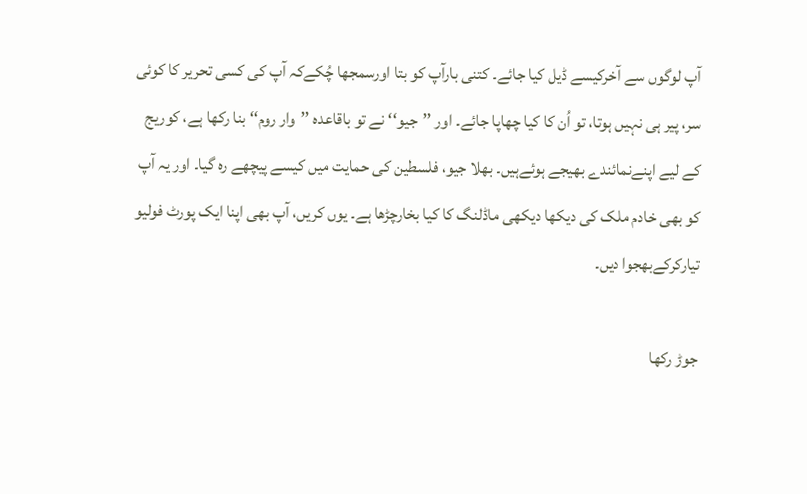آپ لوگوں سے آخرکیسے ڈیل کیا جائے۔ کتنی بارآپ کو بتا اورسمجھا چُکےکہ آپ کی کسی تحریر کا کوئی سر، پیر ہی نہیں ہوتا، تو اُن کا کیا چھاپا جائے۔ اور ’’جیو‘‘ نے تو باقاعدہ ’’وار روم‘‘ بنا رکھا ہے، کوریج کے لیے اپنےنمائندے بھیجے ہوئےہیں۔ بھلا جیو، فلسطین کی حمایت میں کیسے پیچھے رہ گیا۔ اور یہ آپ کو بھی خادم ملک کی دیکھا دیکھی ماڈلنگ کا کیا بخارچڑھا ہے۔ یوں کریں، آپ بھی اپنا ایک پورٹ فولیو تیارکرکےبھجوا دیں۔

جوڑ رکھا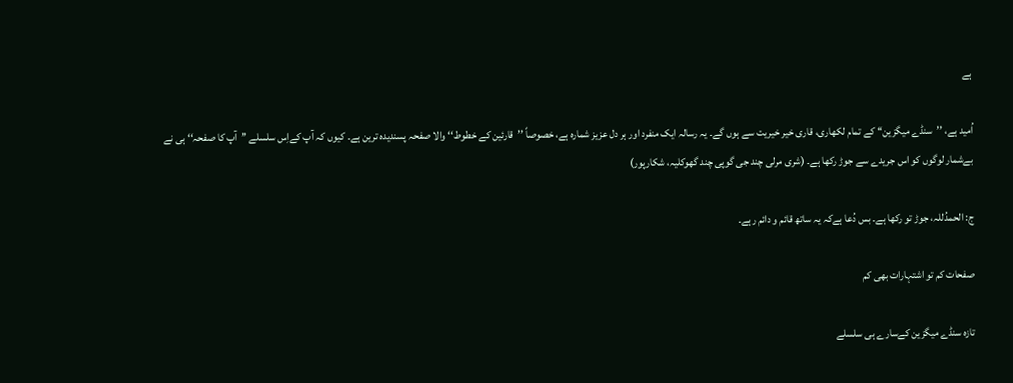ہے

اُمید ہے، ’’سنڈے میگزین‘‘ کے تمام لکھاری، قاری خیر خیریت سے ہوں گے۔ یہ رسالہ ایک منفرد اور ہر دل عزیز شمارہ ہے، خصوصاً ’’قارئین کے خطوط‘‘ والا صفحہ پسندیدہ ترین ہے۔ کیوں کہ آپ کےاِس سلسلے ’’آپ کا صفحہ‘‘ ہی نے بےشمار لوگوں کو اس جریدے سے جوڑ رکھا ہے۔ (شری مرلی چند جی گوپی چند گھوکلیہ، شکارپور)

ج: الحمدُللہ، جوڑ تو رکھا ہے۔ بس دُعا ہےکہ یہ ساتھ قائم و دائم رہے۔

صفحات کم تو اشتہارات بھی کم

تازہ سنڈے میگزین کےسارے ہی سلسلے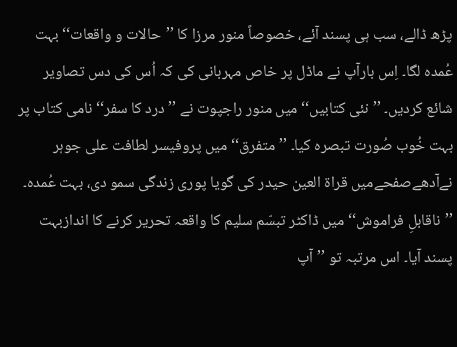پڑھ ڈالے، سب ہی پسند آئے، خصوصاً منور مرزا کا ’’حالات و واقعات‘‘ بہت عُمدہ لگا۔ اِس بارآپ نے ماڈل پر خاص مہربانی کی کہ اُس کی دس تصاویر شائع کردیں۔ ’’نئی کتابیں‘‘ میں منور راجپوت نے ’’درد کا سفر‘‘ نامی کتاب پر بہت خُوب صُورت تبصرہ کیا۔ ’’متفرق‘‘ میں پروفیسر لطافت علی جوہر نےآدھےصفحےمیں قراۃ العین حیدر کی گویا پوری زندگی سمو دی، بہت عُمدہ۔ ’’ناقابلِ فراموش‘‘ میں ڈاکٹر تبسّم سلیم کا واقعہ تحریر کرنے کا اندازبہت پسند آیا۔ اس مرتبہ تو ’’آپ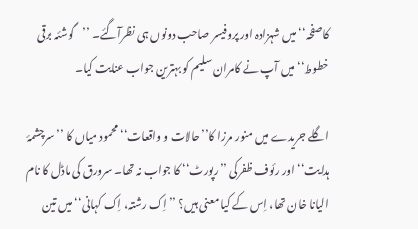کاصفحہ‘‘ میں شہزادہ اور پروفیسر صاحب دونوں ہی نظرآگئے۔ ’’گوشئہ برقی خطوط‘‘ میں آپ نے کامران سلیم کو بہترین جواب عنایت کیا۔

اگلے جریدے میں منور مرزا کا’’حالات و واقعات‘‘ محمود میاں کا ’’سرچشمۂ ہدایت‘‘ اور رئوف ظفرکی ’’رپورٹ‘‘ کا جواب نہ تھا۔ سرورق کی ماڈل کا نام الیانا خان تھا، اِس کے کیا معنی ہیں؟ ’’اِک رشتہ، اِک کہانی‘‘ میں تین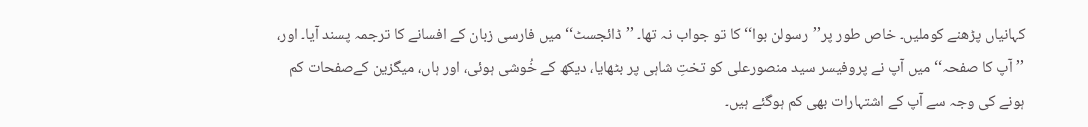کہانیاں پڑھنے کوملیں۔ خاص طور پر’’رسولن بوا‘‘ کا تو جواب نہ تھا۔ ’’ڈائجسٹ‘‘ میں فارسی زبان کے افسانے کا ترجمہ پسند آیا۔ اور، ’’آپ کا صفحہ‘‘ میں آپ نے پروفیسر سید منصورعلی کو تختِ شاہی پر بٹھایا، دیکھ کے خُوشی ہوئی، اور ہاں، میگزین کےصفحات کم ہونے کی وجہ سے آپ کے اشتہارات بھی کم ہوگئے ہیں۔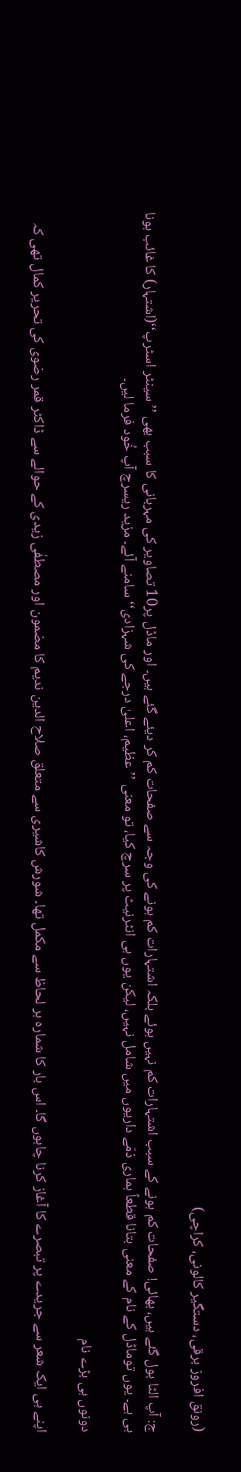(رونق افروز برقی، دستگیر کالونی، کراچی)

ج: آپ الٹا بول گئے ہیں، بھائی! صفحات کم ہونے کے سبب اشتہارات کم نہیں ہوئے بلکہ اشتہارات کم ہونے کی وجہ سے صفحات کم کر دیئے گئے ہیں۔ اور ماڈل پر10 تصاویر کی مہربانی کا سبب بھی ’’سینٹر اسٹرپ‘‘(اشتہار) کا غائب ہونا ہی ہے۔ یوں توماڈل کے نام کے معنی بتانا قطعاً ہماری ذمّے داریوں میں شامل نہیں، لیکن یوں ہی انٹرنیٹ پر سرچ کیا، تو معنی ’’عظیم، اعلیٰ درجے کی شہزادی‘‘ سامنے آئے۔ مزید ریسرچ آپ خُود فرما لیں۔

دونوں ہی بڑے نام

اپنے ہی ایک شعر سے جریدے پر تبصرے کا آغاز کرنا چاہوں گا۔ اس بار کا شمارہ ہر لحاظ سے مکمل تھا۔ شورش کاشیری سے متعلق صلاح الدین ندیم کا مضمون اور مصطفٰی زیدی کے حوالے سے ڈاکٹر قمر رضوی کی تحریر کمال تھی کہ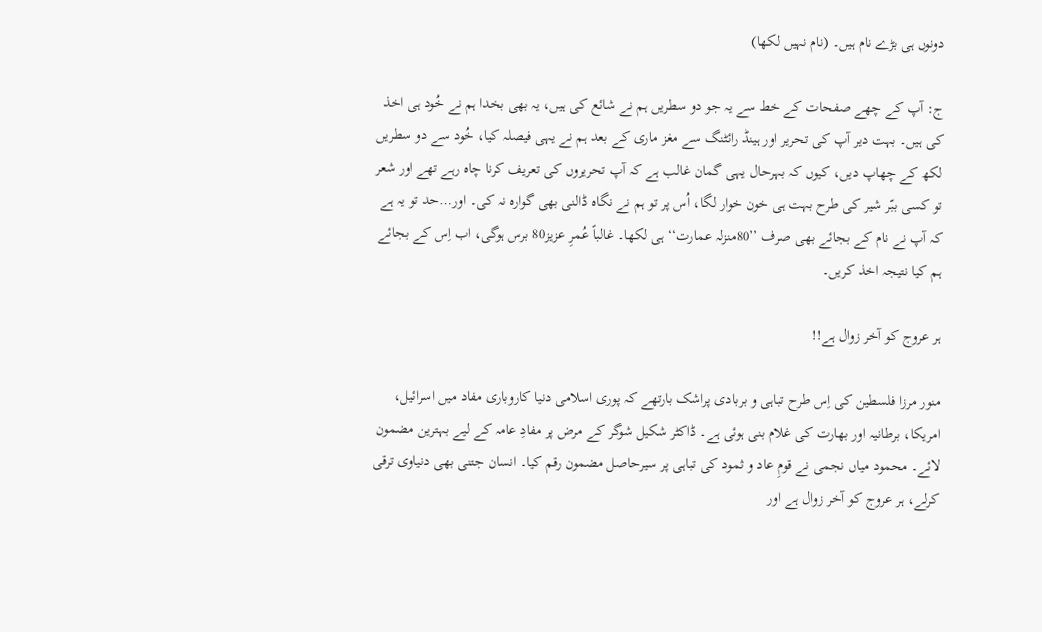دونوں ہی بڑے نام ہیں۔ (نام نہیں لکھا)

ج: آپ کے چھے صفحات کے خط سے یہ جو دو سطریں ہم نے شائع کی ہیں، یہ بھی بخدا ہم نے خُود ہی اخذ کی ہیں۔ بہت دیر آپ کی تحریر اور ہینڈ رائٹنگ سے مغز ماری کے بعد ہم نے یہی فیصلہ کیا، خُود سے دو سطریں لکھ کے چھاپ دیں، کیوں کہ بہرحال یہی گمان غالب ہے کہ آپ تحریروں کی تعریف کرنا چاہ رہے تھے اور شعر تو کسی ببّر شیر کی طرح بہت ہی خون خوار لگا، اُس پر تو ہم نے نگاہ ڈالنی بھی گوارہ نہ کی۔ اور…حد تو یہ ہے کہ آپ نے نام کے بجائے بھی صرف ’’80منزلہ عمارت‘‘ ہی لکھا۔ غالباً عُمرِ عزیز80 برس ہوگی، اب اِس کے بجائے ہم کیا نتیجہ اخذ کریں۔

ہر عروج کو آخر زوال ہے!!

منور مرزا فلسطین کی اِس طرح تباہی و بربادی پراشک بارتھے کہ پوری اسلامی دنیا کاروباری مفاد میں اسرائیل، امریکا، برطانیہ اور بھارت کی غلام بنی ہوئی ہے۔ ڈاکٹر شکیل شوگر کے مرض پر مفادِ عامہ کے لیے بہترین مضمون لائے۔ محمود میاں نجمی نے قومِ عاد و ثمود کی تباہی پر سیرحاصل مضمون رقم کیا۔ انسان جتنی بھی دنیاوی ترقی کرلے، ہر عروج کو آخر زوال ہے اور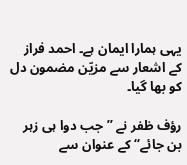یہی ہمارا ایمان ہے۔ احمد فراز کے اشعار سے مزیّن مضمون دل کو بھا گیا۔

رؤف ظفر نے ’’جب دوا ہی زہر بن جائے‘‘ کے عنوان سے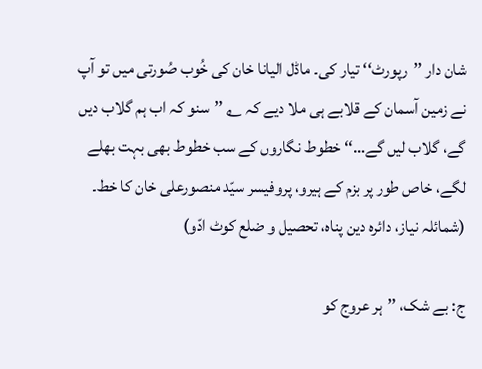شان دار ’’رپورٹ‘‘ تیار کی۔ ماڈل الیانا خان کی خُوب صُورتی میں تو آپ نے زمین آسمان کے قلابے ہی ملا دیے کہ ؎ ’’سنو کہ اب ہم گلاب دیں گے، گلاب لیں گے…‘‘ خطوط نگاروں کے سب خطوط بھی بہت بھلے لگے، خاص طور پر بزم کے ہیرو، پروفیسر سیّد منصورعلی خان کا خط۔ (شمائلہ نیاز، دائرہ دین پناہ، تحصیل و ضلع کوٹ ادّو)

ج: بے شک، ’’ہر عروج کو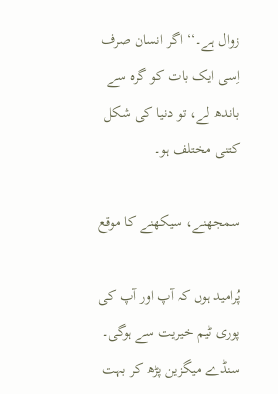زوال ہے۔‘‘ اگر انسان صرف اِسی ایک بات کو گرہ سے باندھ لے، تو دنیا کی شکل کتنی مختلف ہو۔

سمجھنے، سیکھنے کا موقع

پُرامید ہوں کہ آپ اور آپ کی پوری ٹیم خیریت سے ہوگی۔ سنڈے میگزین پڑھ کر بہت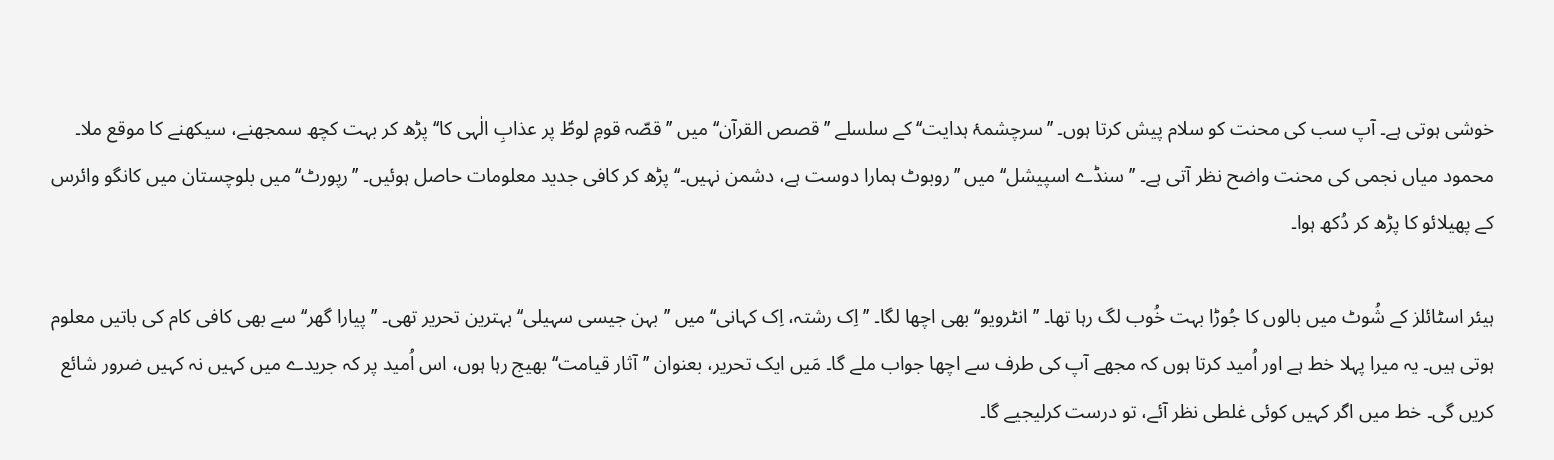خوشی ہوتی ہے۔ آپ سب کی محنت کو سلام پیش کرتا ہوں۔ ’’سرچشمۂ ہدایت‘‘ کے سلسلے ’’قصص القرآن‘‘ میں ’’قصّہ قومِ لوطؑ پر عذابِ الٰہی کا‘‘ پڑھ کر بہت کچھ سمجھنے، سیکھنے کا موقع ملا۔ محمود میاں نجمی کی محنت واضح نظر آتی ہے۔ ’’سنڈے اسپیشل‘‘ میں ’’روبوٹ ہمارا دوست ہے، دشمن نہیں۔‘‘ پڑھ کر کافی جدید معلومات حاصل ہوئیں۔ ’’رپورٹ‘‘ میں بلوچستان میں کانگو وائرس کے پھیلائو کا پڑھ کر دُکھ ہوا۔

ہیئر اسٹائلز کے شُوٹ میں بالوں کا جُوڑا بہت خُوب لگ رہا تھا۔ ’’انٹرویو‘‘ بھی اچھا لگا۔ ’’اِک رشتہ، اِک کہانی‘‘ میں ’’بہن جیسی سہیلی‘‘ بہترین تحریر تھی۔ ’’پیارا گھر‘‘ سے بھی کافی کام کی باتیں معلوم ہوتی ہیں۔ یہ میرا پہلا خط ہے اور اُمید کرتا ہوں کہ مجھے آپ کی طرف سے اچھا جواب ملے گا۔ مَیں ایک تحریر، بعنوان ’’آثار قیامت‘‘بھیج رہا ہوں، اس اُمید پر کہ جریدے میں کہیں نہ کہیں ضرور شائع کریں گی۔ خط میں اگر کہیں کوئی غلطی نظر آئے، تو درست کرلیجیے گا۔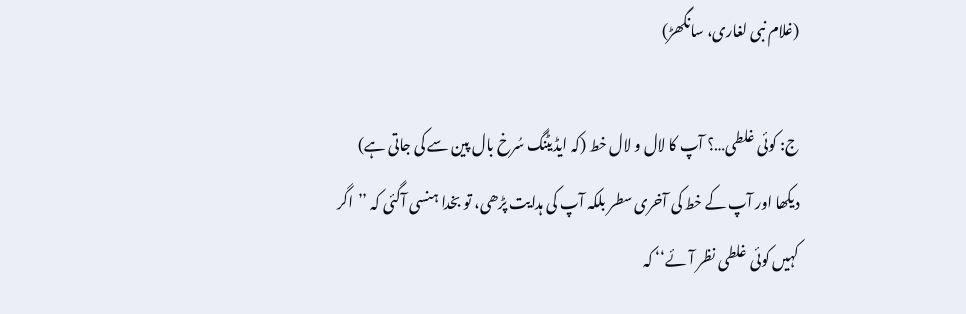(غلام نبی لغاری، سانگھڑ)

ج: کوئی غلطی…؟ آپ کا لال و لال خط (کہ ایڈیٹنگ سُرخ بال پین سے کی جاتی ہے) دیکھا اور آپ کے خط کی آخری سطر بلکہ آپ کی ہدایت پڑھی، تو بخدا ہنسی آگئی کہ ’’اگر کہیں کوئی غلطی نظر آئے‘‘ کہ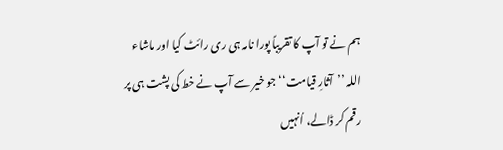ہم نے تو آپ کا تقریباً پورا نامہ ہی ری رائٹ کیا اور ماشاء اللہ ’’آثارِ قیامت‘‘ جو خیر سے آپ نے خط کی پشت ہی پر رقم کر ڈالے، اُنہیں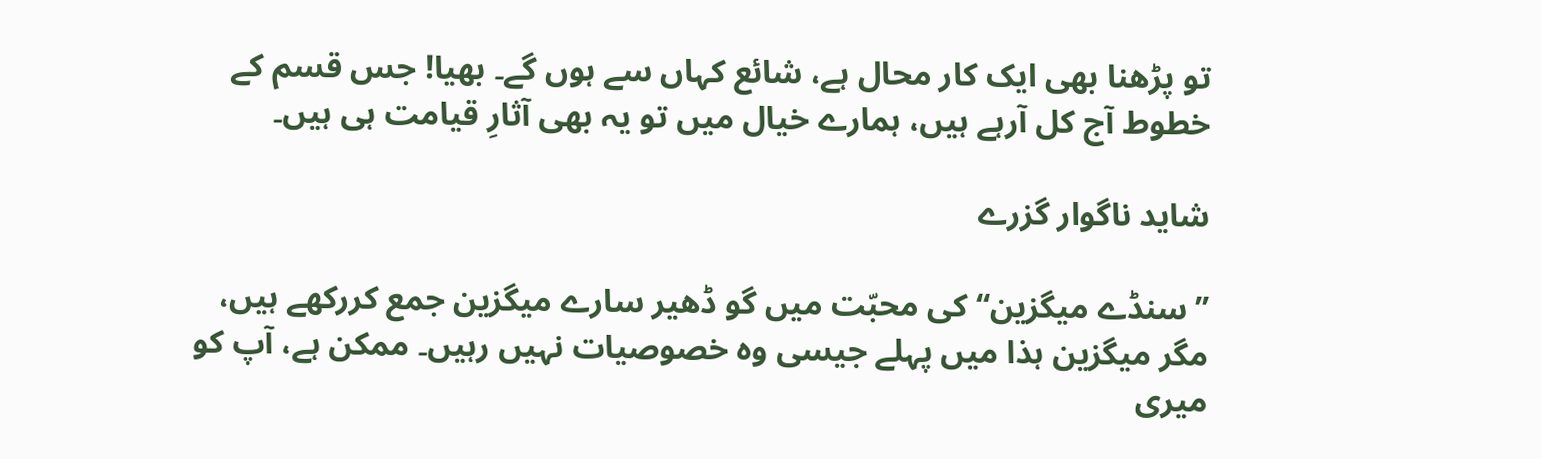تو پڑھنا بھی ایک کار محال ہے، شائع کہاں سے ہوں گے۔ بھیا! جس قسم کے خطوط آج کل آرہے ہیں، ہمارے خیال میں تو یہ بھی آثارِ قیامت ہی ہیں۔

شاید ناگوار گزرے

’’سنڈے میگزین‘‘ کی محبّت میں گو ڈھیر سارے میگزین جمع کررکھے ہیں، مگر میگزین ہذا میں پہلے جیسی وہ خصوصیات نہیں رہیں۔ ممکن ہے، آپ کو میری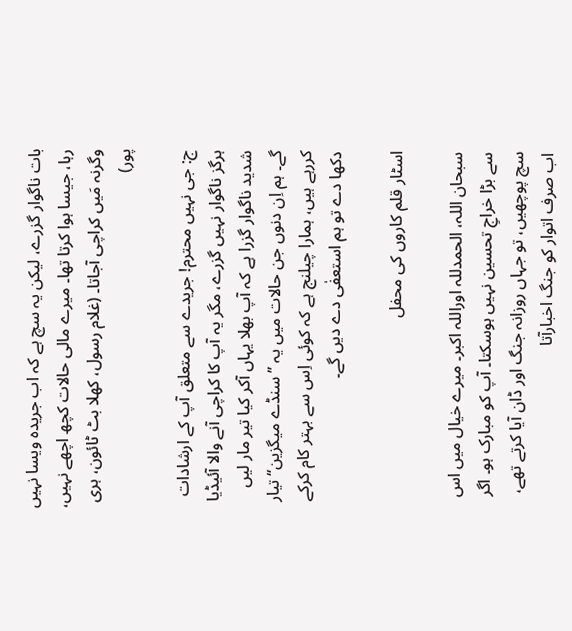بات ناگوار گزرے، لیکن یہ سچ ہے کہ اب جریدہ ویسا نہیں رہا، جیسا ہوا کرتا تھا۔ میرے مالی حالات کچھ اچھے نہیں، وگرنہ مَیں کراچی آجاتا۔ (غلام رسول، کھلا بٹ ٹائون، ہری پور)

ج: جی نہیں محترم! جریدے سے متعلق آپ کے ارشادات ہرگز ناگوار نہیں گزرے، مگر یہ آپ کا کراچی آنے والا آئیڈیا شدید ناگوار گزرا ہے کہ آپ بھلا یہاں آکر کیا تیر مار لیں گے۔ ہم اِن دنوں جن حالات میں یہ ’’سنڈے میگزین‘‘ تیار کررہے ہیں، ہمارا چیلنج ہے کہ کوئی اِس سے بہتر کام کرکے دکھا دے تو ہم استعفٰی دے دیں گے۔

اسٹار قلم کاروں کی محفل

سبحان اللہ، الحمدللہ اوراللہ اکبر۔ میرے خیال میں اس سے بڑا خراجِ تحسین نہیں ہوسکتا۔ آپ کو مبارک ہو۔ اگر سچ پوچھیں، تو جہاں روزانہ جنگ اور ڈان آیا کرتے تھے، اب صرف اتوار کو جنگ اخبارآتا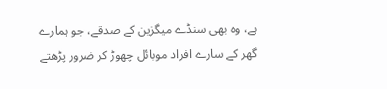ہے، وہ بھی سنڈے میگزین کے صدقے، جو ہمارے گھر کے سارے افراد موبائل چھوڑ کر ضرور پڑھتے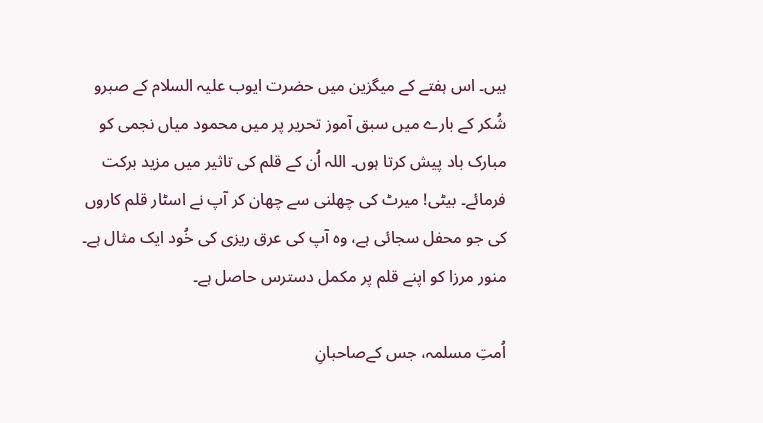ہیں۔ اس ہفتے کے میگزین میں حضرت ایوب علیہ السلام کے صبرو شُکر کے بارے میں سبق آموز تحریر پر میں محمود میاں نجمی کو مبارک باد پیش کرتا ہوں۔ اللہ اُن کے قلم کی تاثیر میں مزید برکت فرمائے۔ بیٹی! میرٹ کی چھلنی سے چھان کر آپ نے اسٹار قلم کاروں کی جو محفل سجائی ہے، وہ آپ کی عرق ریزی کی خُود ایک مثال ہے۔ منور مرزا کو اپنے قلم پر مکمل دسترس حاصل ہے۔

اُمتِ مسلمہ، جس کےصاحبانِ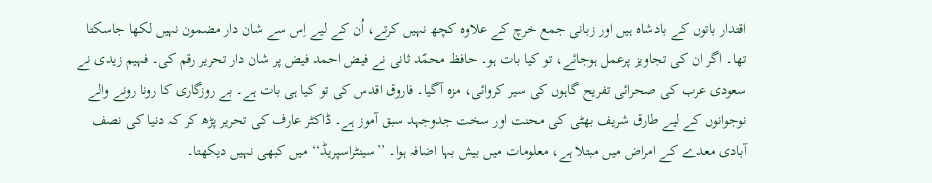اقتدار باتوں کے بادشاہ ہیں اور زبانی جمع خرچ کے علاوہ کچھ نہیں کرتے، اُن کے لیے اِس سے شان دار مضمون نہیں لکھا جاسکتا تھا۔ اگر ان کی تجاویز پرعمل ہوجائے، تو کیا بات ہو۔ حافظ محمّد ثانی نے فیض احمد فیض پر شان دار تحریر رقم کی۔ فہیم زیدی نے سعودی عرب کی صحرائی تفریح گاہوں کی سیر کروائی، مزہ آگیا۔ فاروق اقدس کی تو کیا ہی بات ہے۔ بے روزگاری کا رونا رونے والے نوجوانوں کے لیے طارق شریف بھٹی کی محنت اور سخت جدوجہد سبق آموز ہے۔ ڈاکٹر عارف کی تحریر پڑھ کر کہ دنیا کی نصف آبادی معدے کے امراض میں مبتلا ہے، معلومات میں بیش بہا اضافہ ہوا۔ ’’سینٹراسپریڈ‘‘ میں کبھی نہیں دیکھتا۔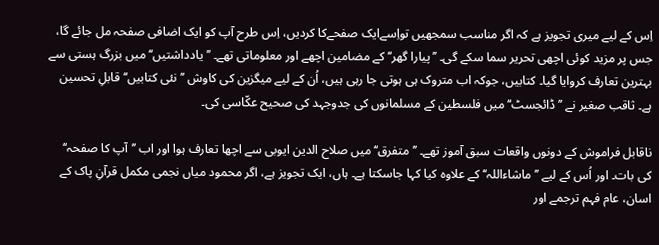اِس کے لیے میری تجویز ہے کہ اگر مناسب سمجھیں تواِسےایک صفحےکا کردیں، اِس طرح آپ کو ایک اضافی صفحہ مل جائے گا، جس پر مزید کوئی اچھی تحریر سما سکے گی۔ ’’پیارا گھر‘‘ کے مضامین اچھے اور معلوماتی تھے۔ ’’یادداشتیں‘‘ میں بزرگ ہستی سے بہترین تعارف کروایا گیا۔ کتابیں، جوکہ اب متروک ہی ہوتی جا رہی ہیں، اُن کے لیے میگزین کی کاوش ’’نئی کتابیں‘‘ قابلِ تحسین ہے۔ ثاقب صغیر نے ’’ڈائجسٹ‘‘ میں فلسطین کے مسلمانوں کی جدوجہد کی صحیح عکّاسی کی۔

ناقابل فراموش کے دونوں واقعات سبق آموز تھے۔ ’’متفرق‘‘ میں صلاح الدین ایوبی سے اچھا تعارف ہوا اور اب ’’آپ کا صفحہ‘‘ کی بات۔ اور اُس کے لیے ’’ماشاءاللہ‘‘ کے علاوہ کیا کہا جاسکتا ہے۔ ہاں، ایک تجویز ہے، اگر محمود میاں نجمی مکمل قرآنِ پاک کے اسان، عام فہم ترجمے اور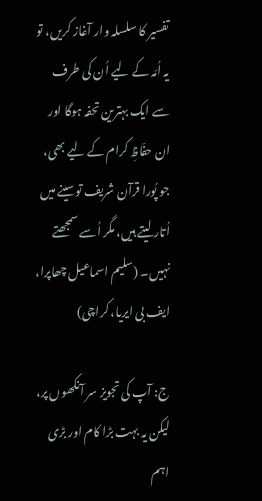تفسیر کا سلسلہ وار آغاز کریں، تو یہ اُمّہ کے لیے اُن کی طرف سے ایک بہترین تحفہ ہوگا اور ان حفّاظِ کرام کے لیے بھی، جو پُورا قرآن شریف توسینے میں اُتار لیتے ہیں، مگر اُسے سمجھتے نہیں۔ (سلیم اسماعیل چھاپرا، ایف بی ایریا، کراچی)

ج: آپ کی تجویز سر آنکھوں پر، لیکن یہ بہت بڑا کام اور بڑی اہم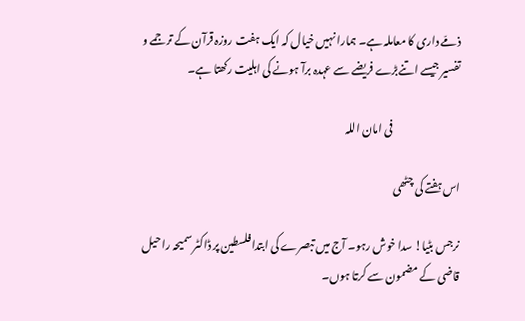ذمّے داری کا معاملہ ہے۔ ہمارا نہیں خیال کہ ایک ہفت روزہ قرآن کے ترجمے و تفسیر جیسے اتنےبڑے فریضے سے عہدہ برآ ہونے کی اہلیت رکھتا ہے۔

                               فی امان اللہ

اس ہفتے کی چٹھی

نرجس بٹیا! سدا خوش رہو۔ آج میں تبصرے کی ابتدا فلسطین پر ڈاکٹر سمیحہ راحیل قاضی کے مضمون سے کرتا ہوں۔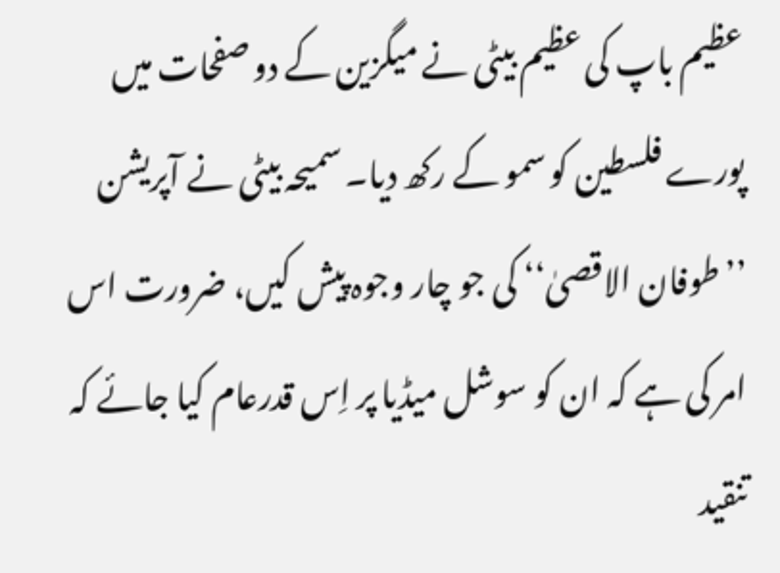عظیم باپ کی عظیم بیٹی نے میگزین کے دو صفحات میں پورے فلسطین کو سمو کے رکھ دیا۔ سمیحہ بیٹی نے آپریشن ’’طوفان الاقصیٰ‘‘ کی جو چار وجوہ پیش کیں، ضرورت اس امر کی ہے کہ ان کو سوشل میڈیا پر اِس قدرعام کیا جائے کہ تنقید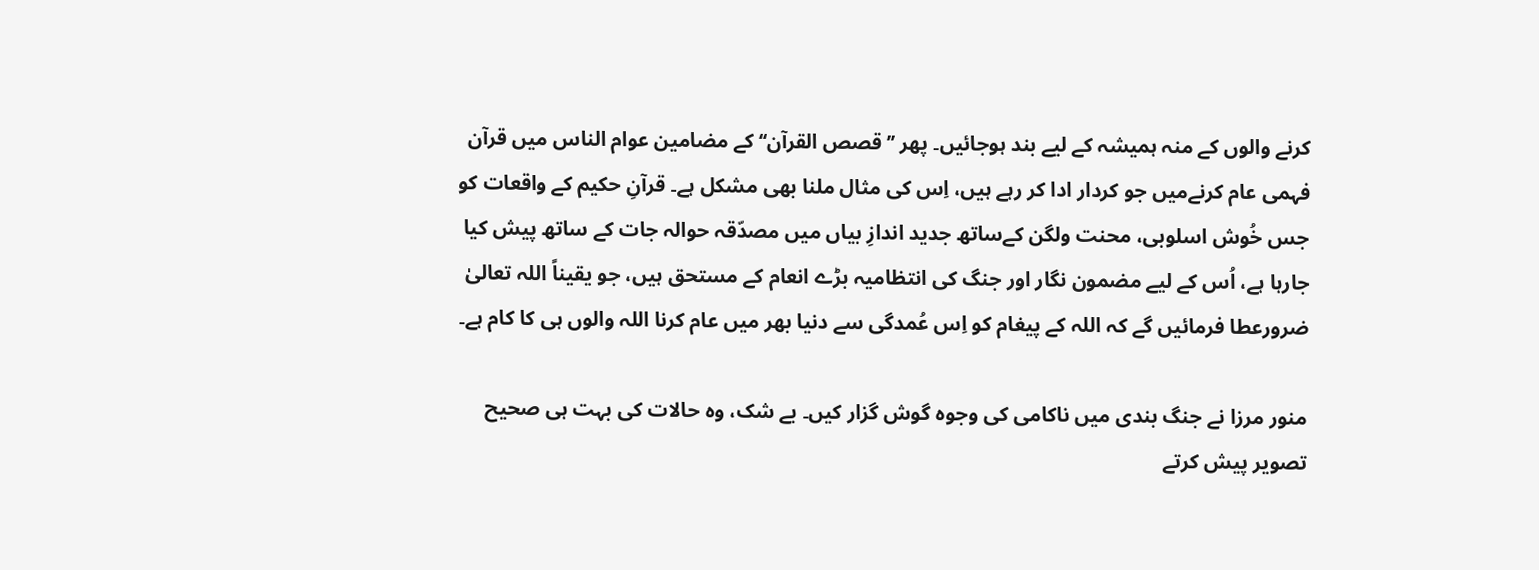کرنے والوں کے منہ ہمیشہ کے لیے بند ہوجائیں۔ پھر ’’قصص القرآن‘‘ کے مضامین عوام الناس میں قرآن فہمی عام کرنےمیں جو کردار ادا کر رہے ہیں، اِس کی مثال ملنا بھی مشکل ہے۔ قرآنِ حکیم کے واقعات کو جس خُوش اسلوبی، محنت ولگن کےساتھ جدید اندازِ بیاں میں مصدّقہ حوالہ جات کے ساتھ پیش کیا جارہا ہے، اُس کے لیے مضمون نگار اور جنگ کی انتظامیہ بڑے انعام کے مستحق ہیں، جو یقیناً اللہ تعالیٰ ضرورعطا فرمائیں گے کہ اللہ کے پیغام کو اِس عُمدگی سے دنیا بھر میں عام کرنا اللہ والوں ہی کا کام ہے۔

منور مرزا نے جنگ بندی میں ناکامی کی وجوہ گوش گزار کیں۔ بے شک، وہ حالات کی بہت ہی صحیح تصویر پیش کرتے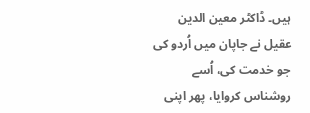ہیں۔ ڈاکٹر معین الدین عقیل نے جاپان میں اُردو کی جو خدمت کی، اُسے روشناس کروایا، پھر اپنی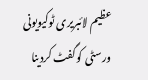عظیم لائبریری ٹوکیویونی ورسٹی کوگفٹ کردینا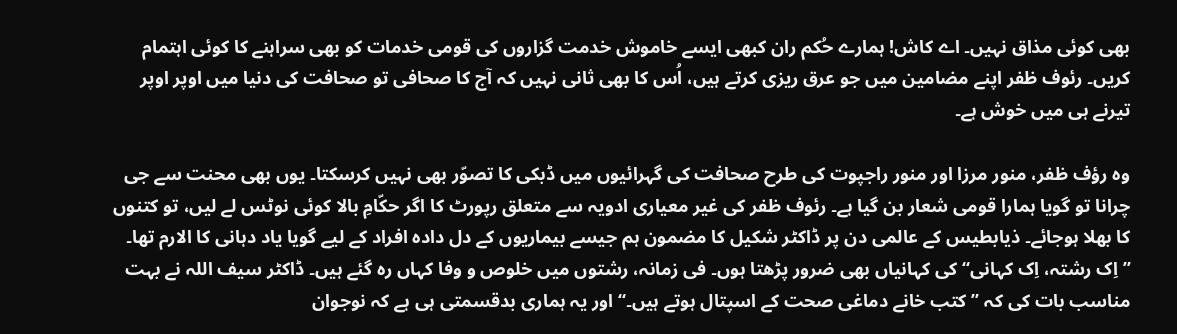بھی کوئی مذاق نہیں۔ اے کاش! ہمارے حُکم ران کبھی ایسے خاموش خدمت گزاروں کی قومی خدمات کو بھی سراہنے کا کوئی اہتمام کریں۔ رئوف ظفر اپنے مضامین میں جو عرق ریزی کرتے ہیں، اُس کا بھی ثانی نہیں کہ آج کا صحافی تو صحافت کی دنیا میں اوپر اوپر تیرنے ہی میں خوش ہے۔

وہ رؤف ظفر، منور مرزا اور منور راجپوت کی طرح صحافت کی گہرائیوں میں ڈبکی کا تصوّر بھی نہیں کرسکتا۔ یوں بھی محنت سے جی چرانا تو گویا ہمارا قومی شعار بن گیا ہے۔ رئوف ظفر کی غیر معیاری ادویہ سے متعلق رپورٹ کا اگر حکّامِ بالا کوئی نوٹس لے لیں، تو کتنوں کا بھلا ہوجائے۔ ذیابطیس کے عالمی دن پر ڈاکٹر شکیل کا مضمون ہم جیسے بیماریوں کے دل دادہ افراد کے لیے گویا یاد دہانی کا الارم تھا۔ ’’اِک رشتہ، اِک کہانی‘‘ کی کہانیاں بھی ضرور پڑھتا ہوں۔ فی زمانہ، رشتوں میں خلوص و وفا کہاں رہ گئے ہیں۔ ڈاکٹر سیف اللہ نے بہت مناسب بات کی کہ ’’کتب خانے دماغی صحت کے اسپتال ہوتے ہیں۔‘‘ اور یہ ہماری بدقسمتی ہی ہے کہ نوجوان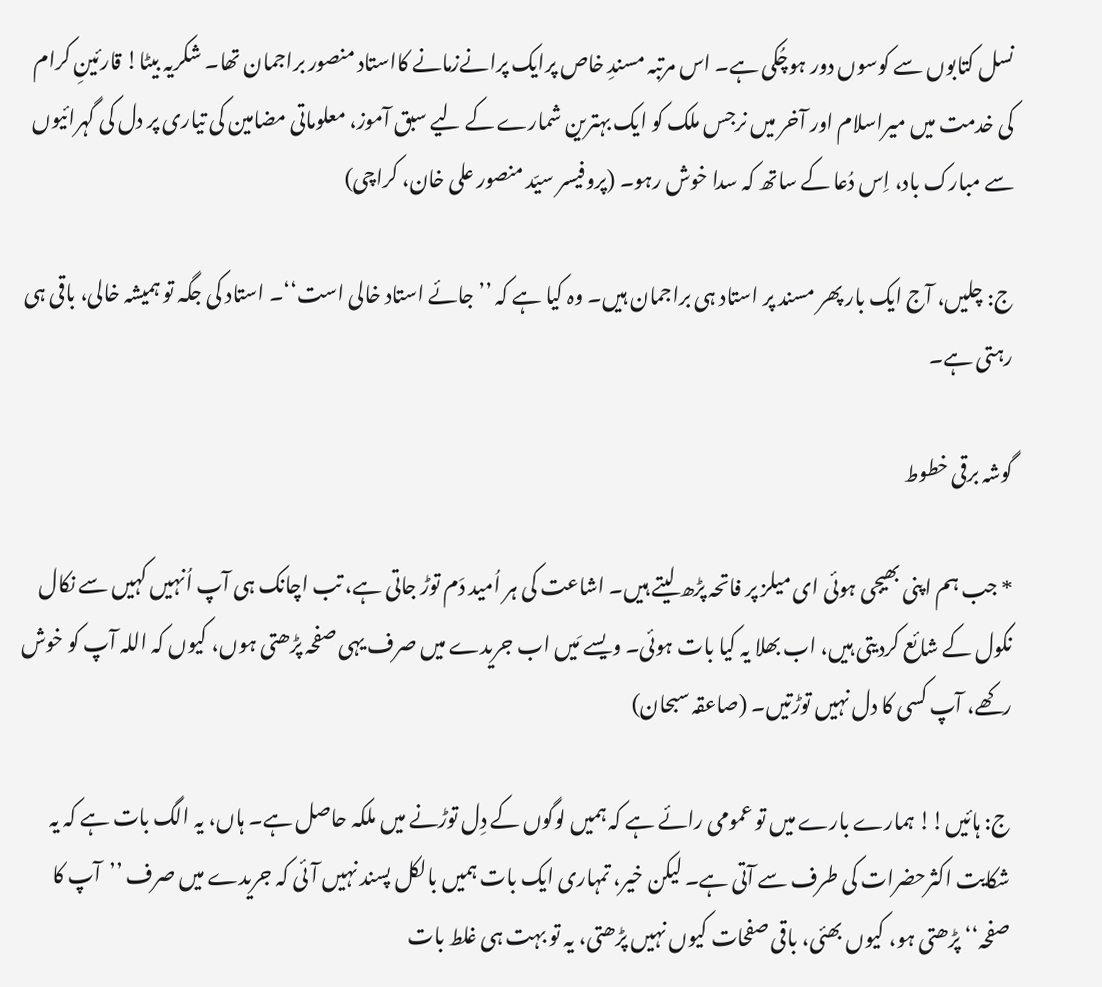نسل کتابوں سے کوسوں دور ہوچُکی ہے۔ اس مرتبہ مسندِ خاص پرایک پرانےزمانے کااستاد منصور براجمان تھا۔ شکریہ بیٹا! قارئینِ کرام کی خدمت میں میراسلام اور آخر میں نرجس ملک کو ایک بہترین شمارے کے لیے سبق آموز، معلوماتی مضامین کی تیاری پر دل کی گہرائیوں سے مبارک باد، اِس دُعا کے ساتھ کہ سدا خوش رہو۔ (پروفیسر سیّد منصور علی خان، کراچی)

ج: چلیں، آج ایک بار پھر مسند پر استاد ہی براجمان ہیں۔ وہ کیا ہے کہ ’’جائے استاد خالی است‘‘۔ استاد کی جگہ تو ہمیشہ خالی، باقی ہی رہتی ہے۔

گوشہ برقی خطوط

* جب ہم اپنی بھیجی ہوئی ای میلز پر فاتحہ پڑھ لیتے ہیں۔ اشاعت کی ہر اُمید دَم توڑ جاتی ہے، تب اچانک ہی آپ اُنہیں کہیں سے نکال نکول کے شائع کردیتی ہیں، اب بھلا یہ کیا بات ہوئی۔ ویسے مَیں اب جریدے میں صرف یہی صفحہ پڑھتی ہوں، کیوں کہ اللہ آپ کو خوش رکھے، آپ کسی کا دل نہیں توڑتیں۔ (صاعقہ سبحان)

ج: ہائیں!! ہمارے بارے میں تو عمومی رائے ہے کہ ہمیں لوگوں کے دِل توڑنے میں ملکہ حاصل ہے۔ ہاں، یہ الگ بات ہے کہ یہ شکایت اکثرحضرات کی طرف سے آتی ہے۔ لیکن خیر، تمہاری ایک بات ہمیں بالکل پسند نہیں آئی کہ جریدے میں صرف ’’آپ کا صفحہ‘‘ پڑھتی ہو، کیوں بھئی، باقی صفحات کیوں نہیں پڑھتی، یہ تو بہت ہی غلط بات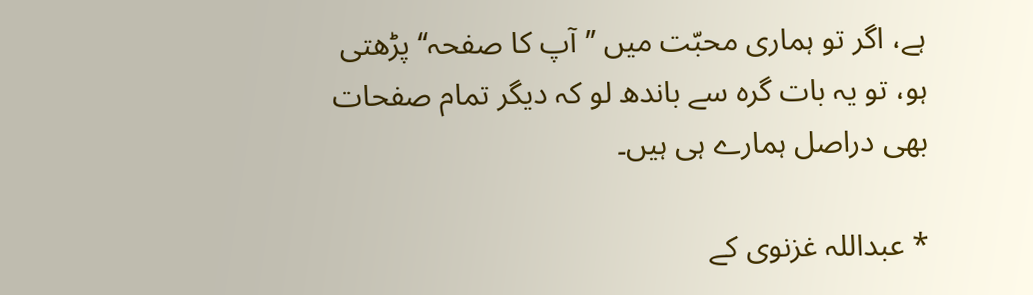ہے، اگر تو ہماری محبّت میں ’’آپ کا صفحہ‘‘ پڑھتی ہو، تو یہ بات گرہ سے باندھ لو کہ دیگر تمام صفحات بھی دراصل ہمارے ہی ہیں۔

* عبداللہ غزنوی کے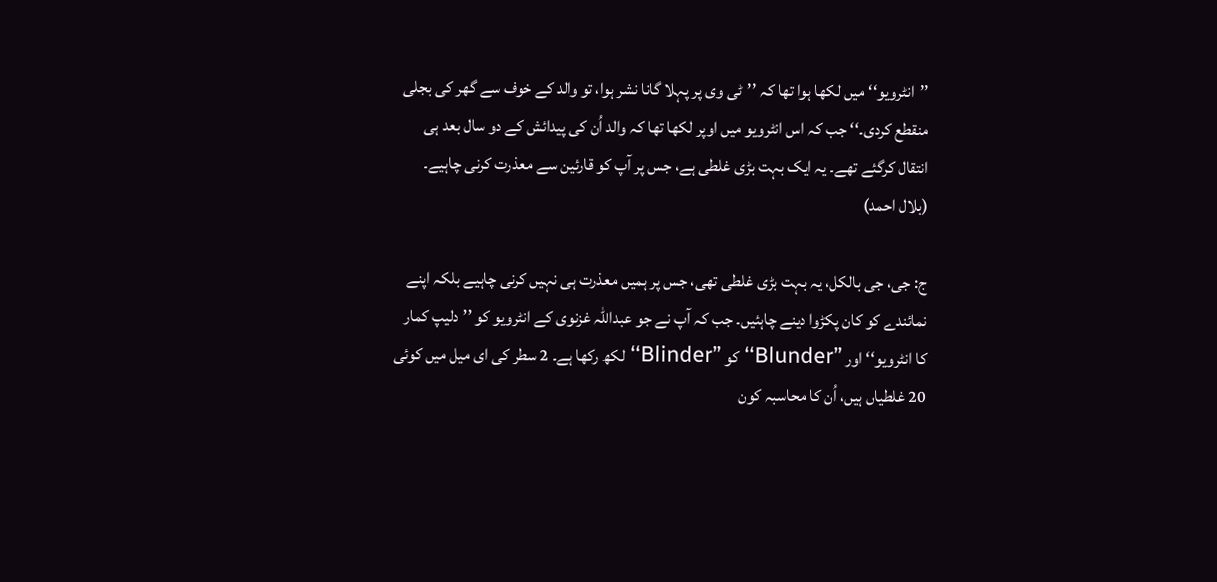’’انٹرویو‘‘ میں لکھا ہوا تھا کہ ’’ٹی وی پر پہلا گانا نشر ہوا، تو والد کے خوف سے گھر کی بجلی منقطع کردی۔‘‘ جب کہ اس انٹرویو میں اوپر لکھا تھا کہ والد اُن کی پیدائش کے دو سال بعد ہی انتقال کرگئے تھے۔ یہ ایک بہت بڑی غلطی ہے، جس پر آپ کو قارئین سے معذرت کرنی چاہیے۔ (بلال احمد)

ج: جی، جی بالکل، یہ بہت بڑی غلطی تھی، جس پر ہمیں معذرت ہی نہیں کرنی چاہیے بلکہ اپنے نمائندے کو کان پکڑوا دینے چاہئیں۔ جب کہ آپ نے جو عبداللہ غزنوی کے انٹرویو کو ’’دلیپ کمار کا انٹرویو‘‘ اور ’’Blunder‘‘ کو ’’Blinder‘‘ لکھ رکھا ہے۔ 2 سطر کی ای میل میں کوئی 20 غلطیاں ہیں، اُن کا محاسبہ کون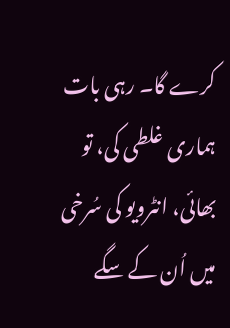کرے گا۔ رہی بات ہماری غلطی کی، تو بھائی، انٹرویو کی سُرخی میں اُن کے سگے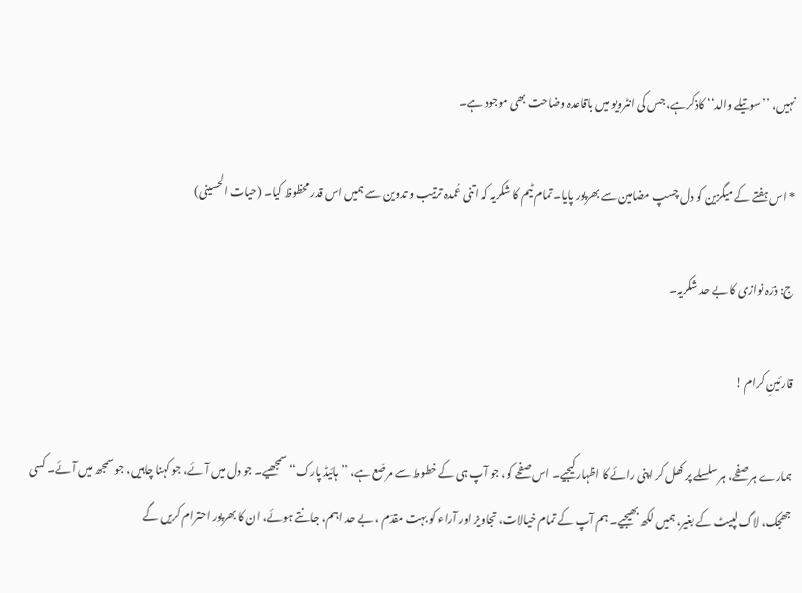نہیں، ’’سوتیلے والد‘‘ کاذکرہے، جس کی انٹرویو میں باقاعدہ وضاحت بھی موجود ہے۔

* اس ہفتے کے میگزین کو دل چسپ مضامین سے بھرپور پایا۔ تمام ٹیم کا شکریہ کہ اتنی عُمدہ ترتیب و تدوین سے ہمیں اس قدر محظوظ کیا۔ (حیات الحسینی)

ج: ذرّہ نوازی کا بے حد شکریہ۔

قارئینِ کرام !

ہمارے ہر صفحے، ہر سلسلے پر کھل کر اپنی رائے کا اظہار کیجیے۔ اس صفحے کو، جو آپ ہی کے خطوط سے مرصّع ہے، ’’ہائیڈ پارک‘‘ سمجھیے۔ جو دل میں آئے، جو کہنا چاہیں، جو سمجھ میں آئے۔ کسی جھجک، لاگ لپیٹ کے بغیر، ہمیں لکھ بھیجیے۔ ہم آپ کے تمام خیالات، تجاویز اور آراء کو بہت مقدّم ، بے حد اہم، جانتے ہوئے، ان کا بھرپور احترام کریں گے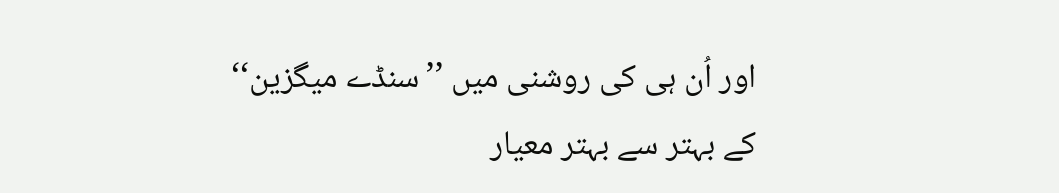اور اُن ہی کی روشنی میں ’’سنڈے میگزین‘‘ کے بہتر سے بہتر معیار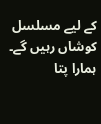کے لیے مسلسل کوشاں رہیں گے۔ ہمارا پتا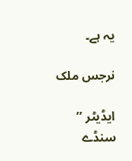یہ ہے۔

نرجس ملک

ایڈیٹر ’’ سنڈے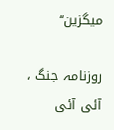میگزین‘‘

روزنامہ جنگ ، آئی آئی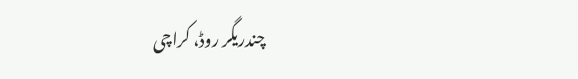چندریگر روڈ، کراچی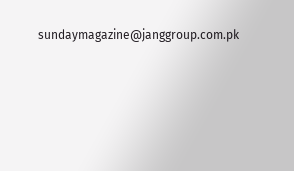sundaymagazine@janggroup.com.pk